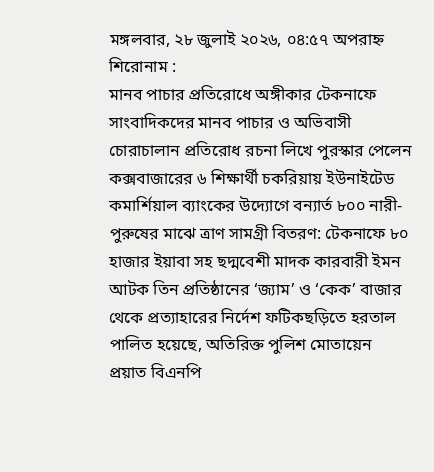মঙ্গলবার, ২৮ জুলাই ২০২৬, ০৪:৫৭ অপরাহ্ন
শিরোনাম :
মানব পাচার প্রতিরোধে অঙ্গীকার টেকনাফে সাংবাদিকদের মানব পাচার ও অভিবাসী চোরাচালান প্রতিরোধ রচনা লিখে পুরস্কার পেলেন কক্সবাজারের ৬ শিক্ষার্থী চকরিয়ায় ইউনাইটেড কমার্শিয়াল ব্যাংকের উদ্যোগে বন্যার্ত ৮০০ নারী-পুরুষের মাঝে ত্রাণ সামগ্রী বিতরণ: টেকনাফে ৮০ হাজার ইয়াবা সহ ছদ্মবেশী মাদক কারবারী ইমন আটক তিন প্রতিষ্ঠানের ‘জ্যাম’ ও ‘কেক’ বাজার থেকে প্রত্যাহারের নির্দেশ ফটিকছড়িতে হরতাল পালিত হয়েছে, অতিরিক্ত পুলিশ মোতায়েন প্রয়াত বিএনপি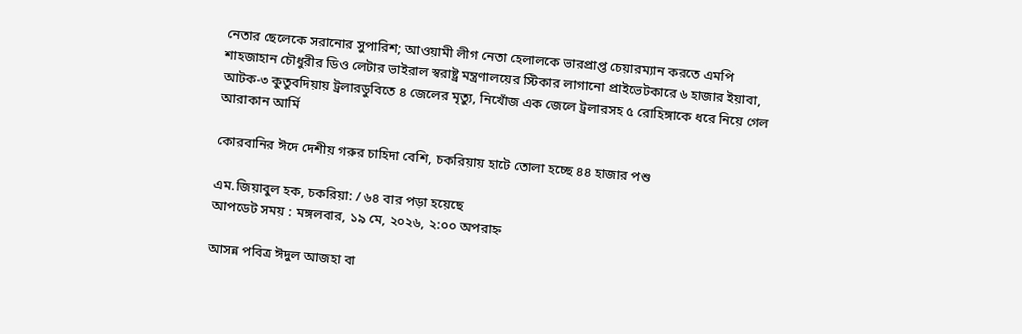নেতার ছেলেকে সরানোর সুপারিশ; আওয়ামী লীগ নেতা হেলালকে ভারপ্রাপ্ত চেয়ারম্যান করতে এমপি শাহজাহান চৌধুরীর ডিও লেটার ভাইরাল স্বরাষ্ট্র মন্ত্রণালয়ের স্টিকার লাগানো প্রাইভেটকারে ৬ হাজার ইয়াবা, আটক-৩ কুতুবদিয়ায় ট্রলারডুবিতে ৪ জেলের মৃত্যু, নিখোঁজ এক জেলে ট্রলারসহ ৫ রোহিঙ্গাকে ধরে নিয়ে গেল আরাকান আর্মি

কোরবানির ঈদে দেশীয় গরুর চাহিদা বেশি, চকরিয়ায় হাটে তোলা হচ্ছে ৪৪ হাজার পশু

এম.জিয়াবুল হক, চকরিয়া: / ৬৪ বার পড়া হয়েছে
আপডেট সময় : মঙ্গলবার, ১৯ মে, ২০২৬, ২:০০ অপরাহ্ন

আসন্ন পবিত্র ঈদুল আজহা বা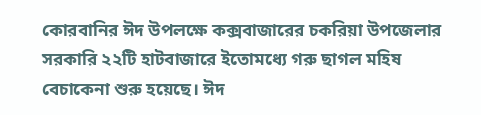কোরবানির ঈদ উপলক্ষে কক্সবাজারের চকরিয়া উপজেলার সরকারি ২২টি হাটবাজারে ইতোমধ্যে গরু ছাগল মহিষ বেচাকেনা শুরু হয়েছে। ঈদ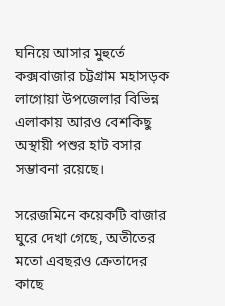ঘনিয়ে আসার মুহুর্তে কক্সবাজার চট্টগ্রাম মহাসড়ক লাগোয়া উপজেলার বিভিন্ন এলাকায় আরও বেশকিছু অস্থায়ী পশুর হাট বসার সম্ভাবনা রয়েছে।

সরেজমিনে কয়েকটি বাজার ঘুরে দেখা গেছে, অতীতের মতো এবছরও ক্রেতাদের কাছে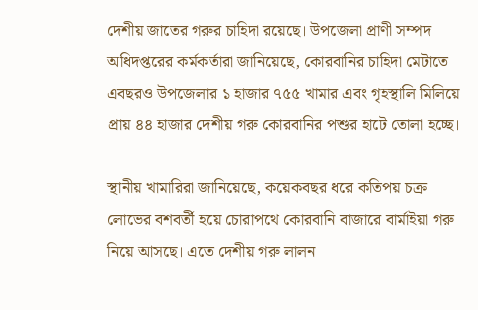দেশীয় জাতের গরুর চাহিদা রয়েছে। উপজেলা প্রাণী সম্পদ অধিদপ্তরের কর্মকর্তারা জানিয়েছে, কোরবানির চাহিদা মেটাতে এবছরও উপজেলার ১ হাজার ৭৫৫ খামার এবং গৃহস্থালি মিলিয়ে প্রায় ৪৪ হাজার দেশীয় গরু কোরবানির পশুর হাটে তোলা হচ্ছে।

স্থানীয় খামারিরা জানিয়েছে, কয়েকবছর ধরে কতিপয় চক্র লোভের বশবর্তী হয়ে চোরাপথে কোরবানি বাজারে বার্মাইয়া গরু নিয়ে আসছে। এতে দেশীয় গরু লালন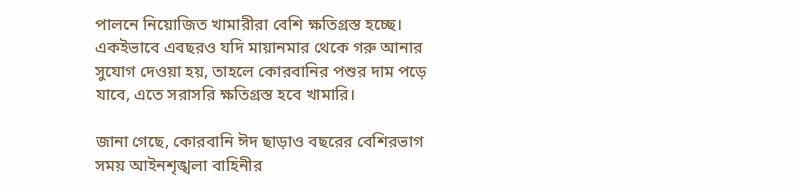পালনে নিয়োজিত খামারীরা বেশি ক্ষতিগ্রস্ত হচ্ছে।
একইভাবে এবছরও যদি মায়ানমার থেকে গরু আনার সুযোগ দেওয়া হয়, তাহলে কোরবানির পশুর দাম পড়ে যাবে, এতে সরাসরি ক্ষতিগ্রস্ত হবে খামারি।

জানা গেছে, কোরবানি ঈদ ছাড়াও বছরের বেশিরভাগ সময় আইনশৃঙ্খলা বাহিনীর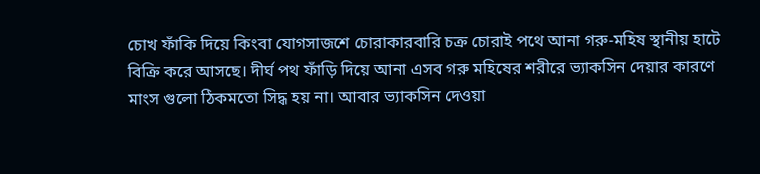চোখ ফাঁকি দিয়ে কিংবা যোগসাজশে চোরাকারবারি চক্র চোরাই পথে আনা গরু-মহিষ স্থানীয় হাটে বিক্রি করে আসছে। দীর্ঘ পথ ফাঁড়ি দিয়ে আনা এসব গরু মহিষের শরীরে ভ্যাকসিন দেয়ার কারণে মাংস গুলো ঠিকমতো সিদ্ধ হয় না। আবার ভ্যাকসিন দেওয়া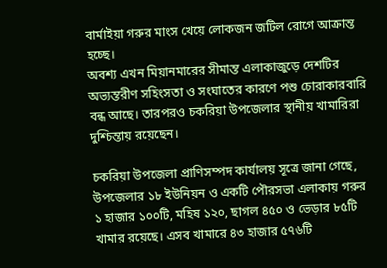বার্মাইয়া গরুর মাংস খেয়ে লোকজন জটিল রোগে আক্রান্ত হচ্ছে।
অবশ্য এখন মিয়ানমারের সীমান্ত এলাকাজুড়ে দেশটির অভ্যন্তরীণ সহিংসতা ও সংঘাতের কারণে পশু চোরাকারবারি বন্ধ আছে। তারপরও চকরিয়া উপজেলার স্থানীয় খামারিরা দুশ্চিন্তায় রয়েছেন।

চকরিয়া উপজেলা প্রাণিসম্পদ কার্যালয় সূত্রে জানা গেছে, উপজেলার ১৮ ইউনিয়ন ও একটি পৌরসভা এলাকায় গরুর ১ হাজার ১০০টি, মহিষ ১২০, ছাগল ৪৫০ ও ভেড়ার ৮৫টি খামার রয়েছে। এসব খামারে ৪৩ হাজার ৫৭৬টি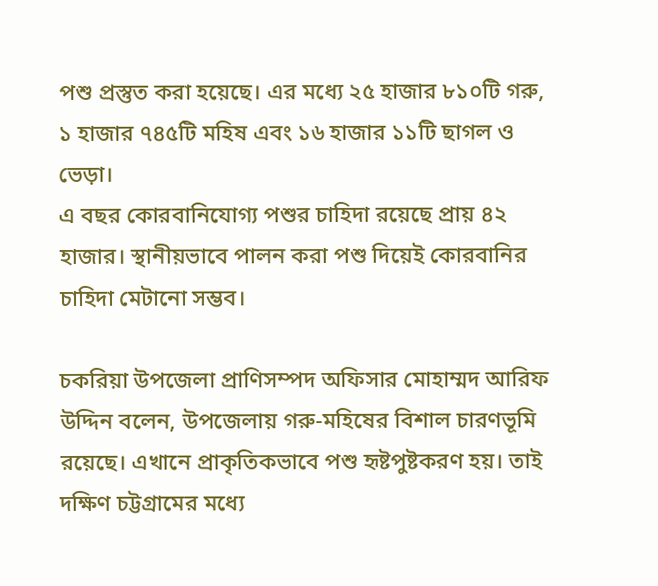পশু প্রস্তুত করা হয়েছে। এর মধ্যে ২৫ হাজার ৮১০টি গরু, ১ হাজার ৭৪৫টি মহিষ এবং ১৬ হাজার ১১টি ছাগল ও ভেড়া।
এ বছর কোরবানিযোগ্য পশুর চাহিদা রয়েছে প্রায় ৪২ হাজার। স্থানীয়ভাবে পালন করা পশু দিয়েই কোরবানির চাহিদা মেটানো সম্ভব।

চকরিয়া উপজেলা প্রাণিসম্পদ অফিসার মোহাম্মদ আরিফ উদ্দিন বলেন, উপজেলায় গরু-মহিষের বিশাল চারণভূমি রয়েছে। এখানে প্রাকৃতিকভাবে পশু হৃষ্টপুষ্টকরণ হয়। তাই দক্ষিণ চট্টগ্রামের মধ্যে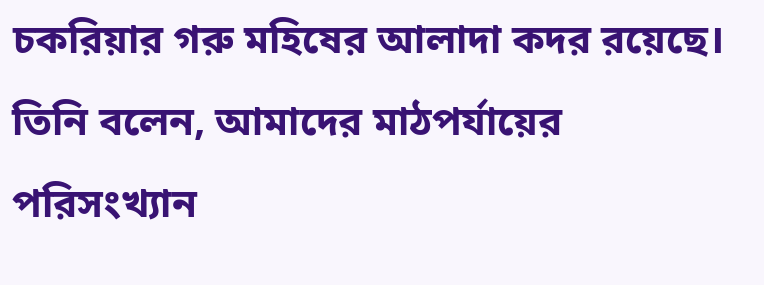চকরিয়ার গরু মহিষের আলাদা কদর রয়েছে।
তিনি বলেন, আমাদের মাঠপর্যায়ের পরিসংখ্যান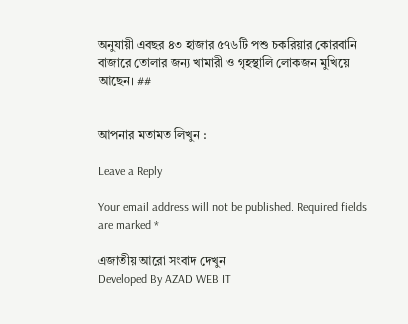অনুযায়ী এবছর ৪৩ হাজার ৫৭৬টি পশু চকরিয়ার কোরবানি বাজারে তোলার জন্য খামারী ও গৃহস্থালি লোকজন মুখিয়ে আছেন। ##


আপনার মতামত লিখুন :

Leave a Reply

Your email address will not be published. Required fields are marked *

এজাতীয় আরো সংবাদ দেখুন
Developed By AZAD WEB IT